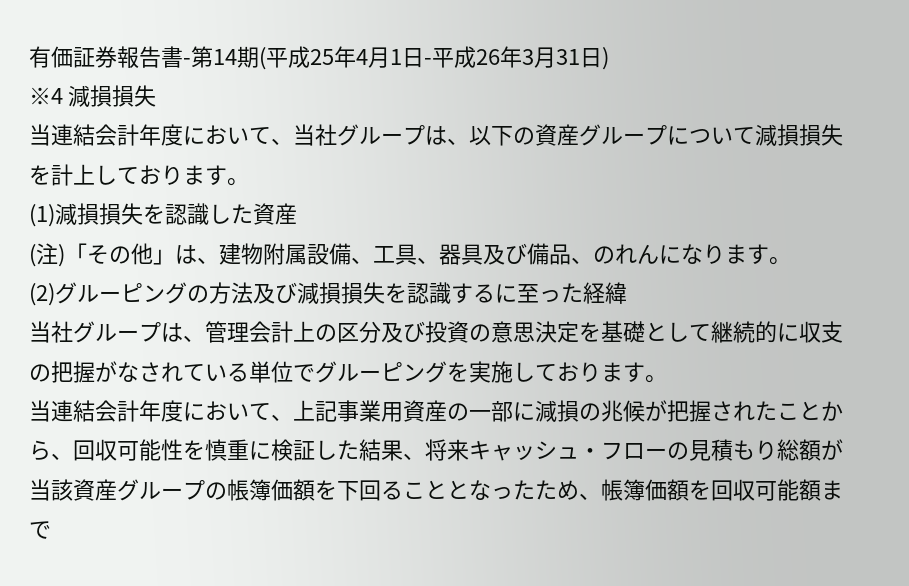有価証券報告書-第14期(平成25年4月1日-平成26年3月31日)
※4 減損損失
当連結会計年度において、当社グループは、以下の資産グループについて減損損失を計上しております。
(1)減損損失を認識した資産
(注)「その他」は、建物附属設備、工具、器具及び備品、のれんになります。
(2)グルーピングの方法及び減損損失を認識するに至った経緯
当社グループは、管理会計上の区分及び投資の意思決定を基礎として継続的に収支の把握がなされている単位でグルーピングを実施しております。
当連結会計年度において、上記事業用資産の一部に減損の兆候が把握されたことから、回収可能性を慎重に検証した結果、将来キャッシュ・フローの見積もり総額が当該資産グループの帳簿価額を下回ることとなったため、帳簿価額を回収可能額まで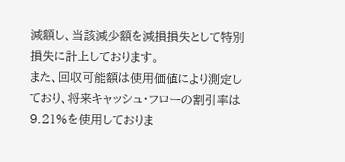減額し、当該減少額を減損損失として特別損失に計上しております。
また、回収可能額は使用価値により測定しており、将来キャッシュ・フローの割引率は9.21%を使用しておりま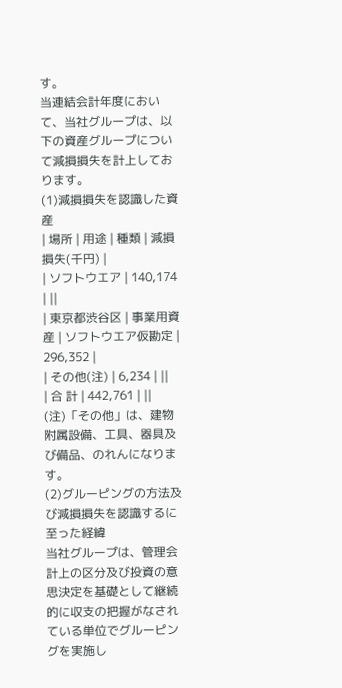す。
当連結会計年度において、当社グループは、以下の資産グループについて減損損失を計上しております。
(1)減損損失を認識した資産
| 場所 | 用途 | 種類 | 減損損失(千円) |
| ソフトウエア | 140,174 | ||
| 東京都渋谷区 | 事業用資産 | ソフトウエア仮勘定 | 296,352 |
| その他(注) | 6,234 | ||
| 合 計 | 442,761 | ||
(注)「その他」は、建物附属設備、工具、器具及び備品、のれんになります。
(2)グルーピングの方法及び減損損失を認識するに至った経緯
当社グループは、管理会計上の区分及び投資の意思決定を基礎として継続的に収支の把握がなされている単位でグルーピングを実施し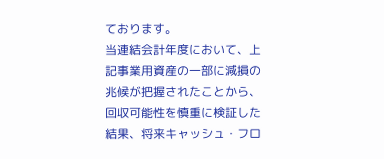ております。
当連結会計年度において、上記事業用資産の一部に減損の兆候が把握されたことから、回収可能性を慎重に検証した結果、将来キャッシュ・フロ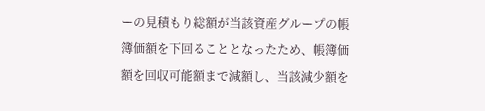ーの見積もり総額が当該資産グループの帳簿価額を下回ることとなったため、帳簿価額を回収可能額まで減額し、当該減少額を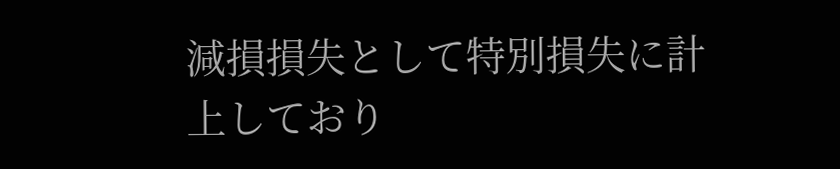減損損失として特別損失に計上しており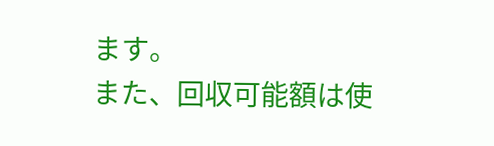ます。
また、回収可能額は使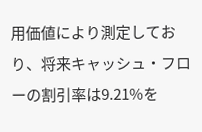用価値により測定しており、将来キャッシュ・フローの割引率は9.21%を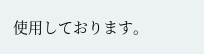使用しております。